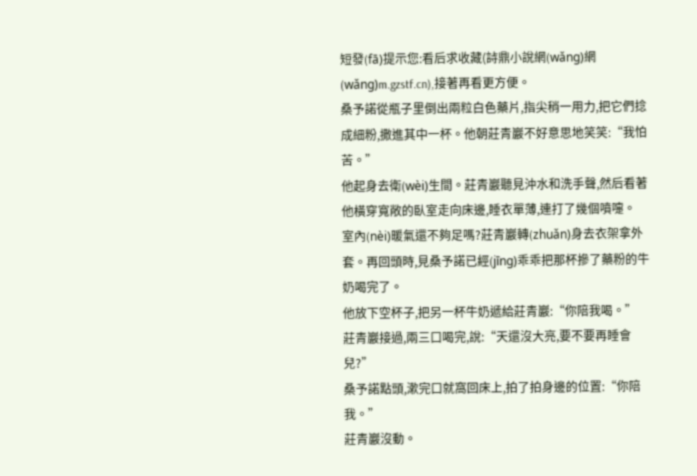短發(fā)提示您:看后求收藏(詩鼎小說網(wǎng)網(wǎng)m.gzstf.cn),接著再看更方便。
桑予諾從瓶子里倒出兩粒白色藥片,指尖稍一用力,把它們捻成細粉,撒進其中一杯。他朝莊青巖不好意思地笑笑:“我怕苦。”
他起身去衛(wèi)生間。莊青巖聽見沖水和洗手聲,然后看著他橫穿寬敞的臥室走向床邊,睡衣單薄,連打了幾個噴嚏。
室內(nèi)暖氣還不夠足嗎?莊青巖轉(zhuǎn)身去衣架拿外套。再回頭時,見桑予諾已經(jīng)乖乖把那杯摻了藥粉的牛奶喝完了。
他放下空杯子,把另一杯牛奶遞給莊青巖:“你陪我喝。”
莊青巖接過,兩三口喝完,說:“天還沒大亮,要不要再睡會兒?”
桑予諾點頭,漱完口就窩回床上,拍了拍身邊的位置:“你陪我。”
莊青巖沒動。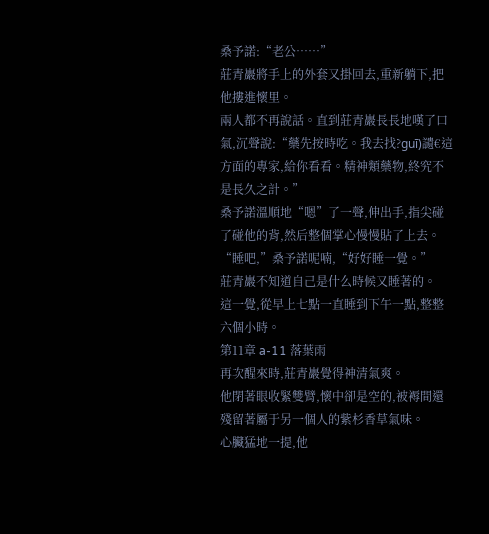桑予諾:“老公……”
莊青巖將手上的外套又掛回去,重新躺下,把他摟進懷里。
兩人都不再說話。直到莊青巖長長地嘆了口氣,沉聲說:“藥先按時吃。我去找?guī)讉€這方面的專家,給你看看。精神類藥物,終究不是長久之計。”
桑予諾溫順地“嗯”了一聲,伸出手,指尖碰了碰他的背,然后整個掌心慢慢貼了上去。
“睡吧,”桑予諾呢喃,“好好睡一覺。”
莊青巖不知道自己是什么時候又睡著的。
這一覺,從早上七點一直睡到下午一點,整整六個小時。
第11章 a-11 落葉雨
再次醒來時,莊青巖覺得神清氣爽。
他閉著眼收緊雙臂,懷中卻是空的,被褥間還殘留著屬于另一個人的紫杉香草氣味。
心臟猛地一提,他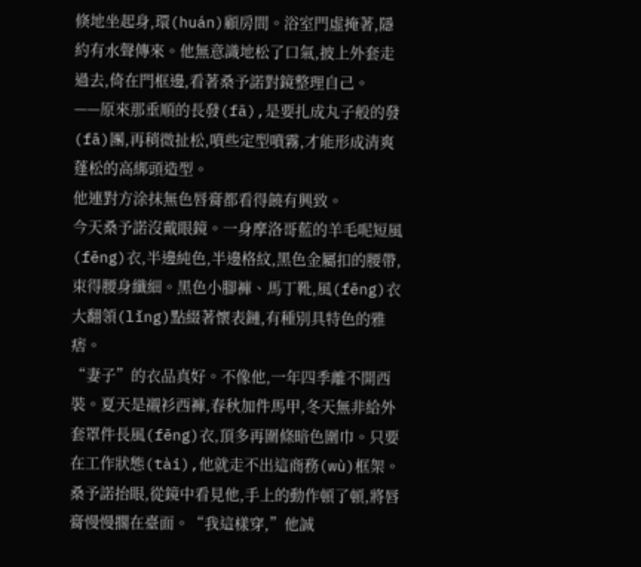倏地坐起身,環(huán)顧房間。浴室門虛掩著,隱約有水聲傳來。他無意識地松了口氣,披上外套走過去,倚在門框邊,看著桑予諾對鏡整理自己。
——原來那垂順的長發(fā),是要扎成丸子般的發(fā)團,再稍微扯松,噴些定型噴霧,才能形成清爽蓬松的高綁頭造型。
他連對方涂抹無色唇膏都看得饒有興致。
今天桑予諾沒戴眼鏡。一身摩洛哥藍的羊毛呢短風(fēng)衣,半邊純色,半邊格紋,黑色金屬扣的腰帶,束得腰身纖細。黑色小腳褲、馬丁靴,風(fēng)衣大翻領(lǐng)點綴著懷表鏈,有種別具特色的雅痞。
“妻子”的衣品真好。不像他,一年四季離不開西裝。夏天是襯衫西褲,春秋加件馬甲,冬天無非給外套罩件長風(fēng)衣,頂多再圍條暗色圍巾。只要在工作狀態(tài),他就走不出這商務(wù)框架。
桑予諾抬眼,從鏡中看見他,手上的動作頓了頓,將唇膏慢慢擱在臺面。“我這樣穿,”他誠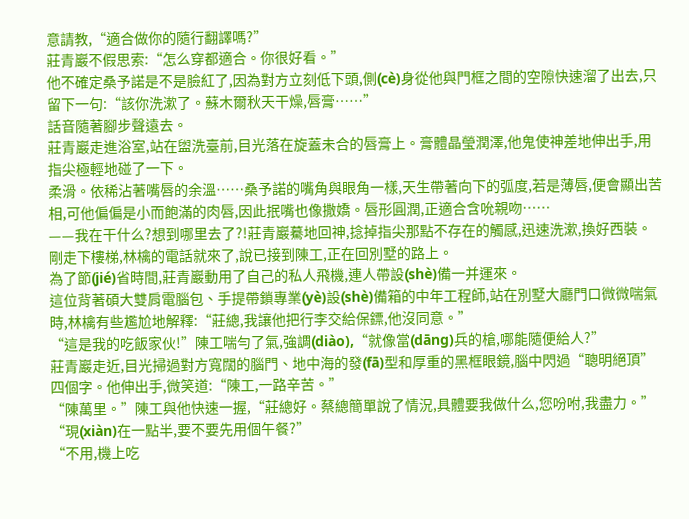意請教,“適合做你的隨行翻譯嗎?”
莊青巖不假思索:“怎么穿都適合。你很好看。”
他不確定桑予諾是不是臉紅了,因為對方立刻低下頭,側(cè)身從他與門框之間的空隙快速溜了出去,只留下一句:“該你洗漱了。蘇木爾秋天干燥,唇膏……”
話音隨著腳步聲遠去。
莊青巖走進浴室,站在盥洗臺前,目光落在旋蓋未合的唇膏上。膏體晶瑩潤澤,他鬼使神差地伸出手,用指尖極輕地碰了一下。
柔滑。依稀沾著嘴唇的余溫……桑予諾的嘴角與眼角一樣,天生帶著向下的弧度,若是薄唇,便會顯出苦相,可他偏偏是小而飽滿的肉唇,因此抿嘴也像撒嬌。唇形圓潤,正適合含吮親吻……
——我在干什么?想到哪里去了?!莊青巖驀地回神,捻掉指尖那點不存在的觸感,迅速洗漱,換好西裝。
剛走下樓梯,林檎的電話就來了,說已接到陳工,正在回別墅的路上。
為了節(jié)省時間,莊青巖動用了自己的私人飛機,連人帶設(shè)備一并運來。
這位背著碩大雙肩電腦包、手提帶鎖專業(yè)設(shè)備箱的中年工程師,站在別墅大廳門口微微喘氣時,林檎有些尷尬地解釋:“莊總,我讓他把行李交給保鏢,他沒同意。”
“這是我的吃飯家伙!”陳工喘勻了氣,強調(diào),“就像當(dāng)兵的槍,哪能隨便給人?”
莊青巖走近,目光掃過對方寬闊的腦門、地中海的發(fā)型和厚重的黑框眼鏡,腦中閃過“聰明絕頂”四個字。他伸出手,微笑道:“陳工,一路辛苦。”
“陳萬里。”陳工與他快速一握,“莊總好。蔡總簡單說了情況,具體要我做什么,您吩咐,我盡力。”
“現(xiàn)在一點半,要不要先用個午餐?”
“不用,機上吃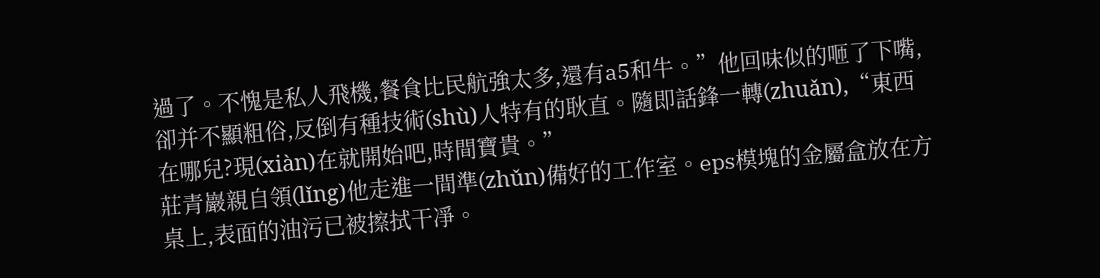過了。不愧是私人飛機,餐食比民航強太多,還有a5和牛。”他回味似的咂了下嘴,卻并不顯粗俗,反倒有種技術(shù)人特有的耿直。隨即話鋒一轉(zhuǎn),“東西在哪兒?現(xiàn)在就開始吧,時間寶貴。”
莊青巖親自領(lǐng)他走進一間準(zhǔn)備好的工作室。eps模塊的金屬盒放在方桌上,表面的油污已被擦拭干凈。